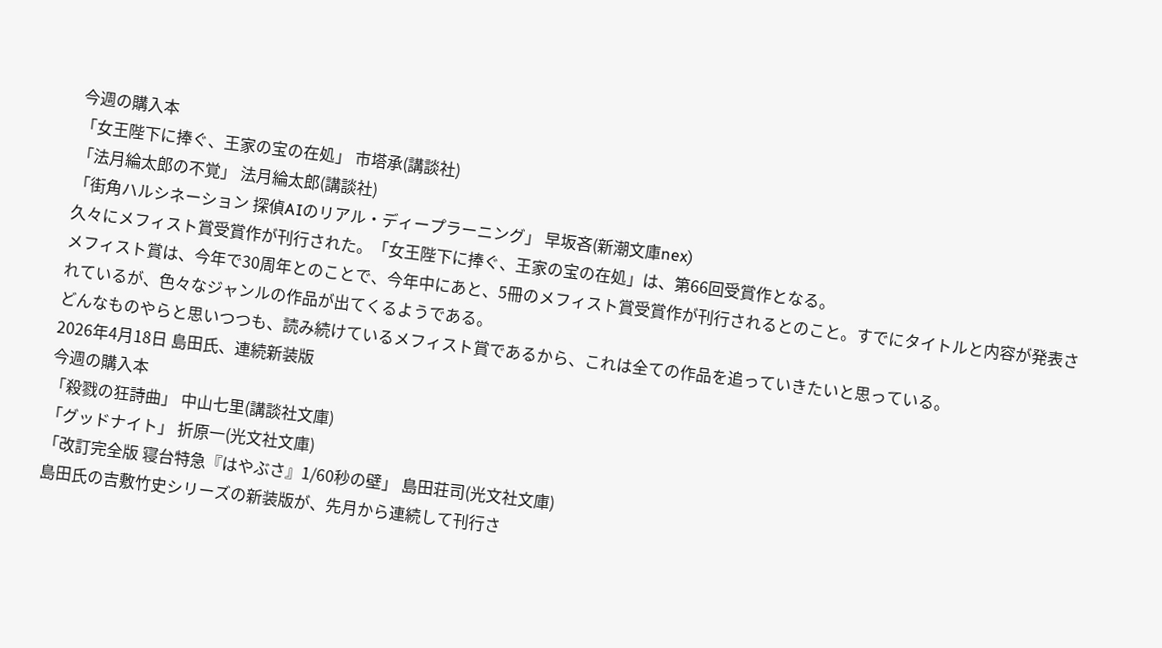今週の購入本
「女王陛下に捧ぐ、王家の宝の在処」 市塔承(講談社)
「法月綸太郎の不覚」 法月綸太郎(講談社)
「街角ハルシネーション 探偵AIのリアル・ディープラーニング」 早坂吝(新潮文庫nex)
久々にメフィスト賞受賞作が刊行された。「女王陛下に捧ぐ、王家の宝の在処」は、第66回受賞作となる。
メフィスト賞は、今年で30周年とのことで、今年中にあと、5冊のメフィスト賞受賞作が刊行されるとのこと。すでにタイトルと内容が発表されているが、色々なジャンルの作品が出てくるようである。
どんなものやらと思いつつも、読み続けているメフィスト賞であるから、これは全ての作品を追っていきたいと思っている。
2026年4月18日 島田氏、連続新装版
今週の購入本
「殺戮の狂詩曲」 中山七里(講談社文庫)
「グッドナイト」 折原一(光文社文庫)
「改訂完全版 寝台特急『はやぶさ』1/60秒の壁」 島田荘司(光文社文庫)
島田氏の吉敷竹史シリーズの新装版が、先月から連続して刊行さ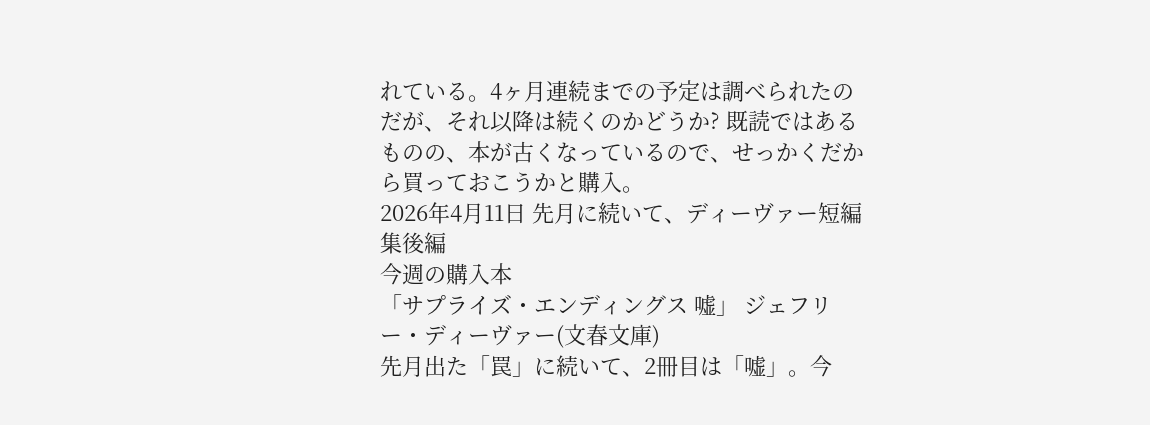れている。4ヶ月連続までの予定は調べられたのだが、それ以降は続くのかどうか? 既読ではあるものの、本が古くなっているので、せっかくだから買っておこうかと購入。
2026年4月11日 先月に続いて、ディーヴァー短編集後編
今週の購入本
「サプライズ・エンディングス 嘘」 ジェフリー・ディーヴァー(文春文庫)
先月出た「罠」に続いて、2冊目は「嘘」。今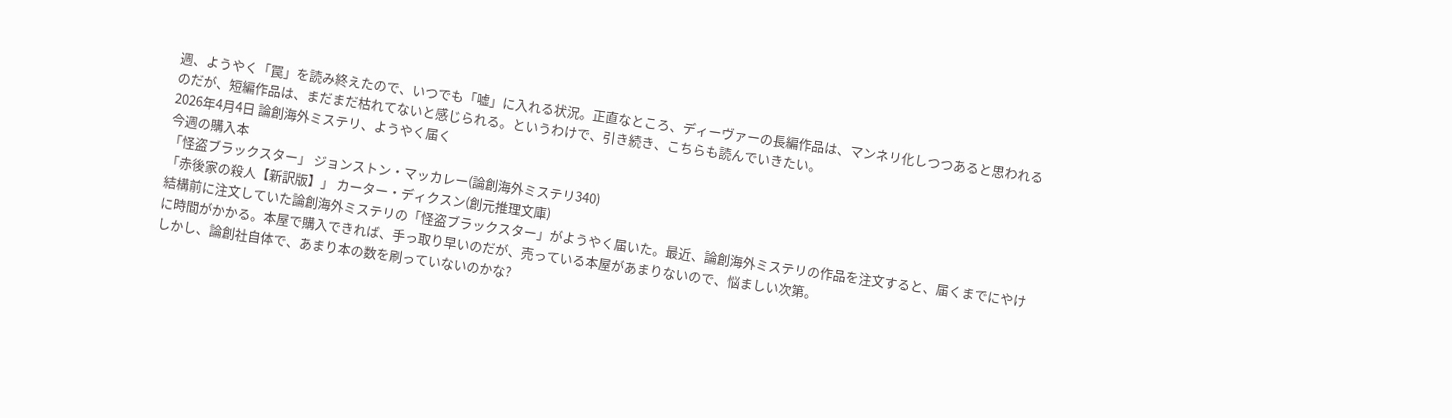週、ようやく「罠」を読み終えたので、いつでも「嘘」に入れる状況。正直なところ、ディーヴァーの長編作品は、マンネリ化しつつあると思われるのだが、短編作品は、まだまだ枯れてないと感じられる。というわけで、引き続き、こちらも読んでいきたい。
2026年4月4日 論創海外ミステリ、ようやく届く
今週の購入本
「怪盗ブラックスター」 ジョンストン・マッカレー(論創海外ミステリ340)
「赤後家の殺人【新訳版】」 カーター・ディクスン(創元推理文庫)
結構前に注文していた論創海外ミステリの「怪盗ブラックスター」がようやく届いた。最近、論創海外ミステリの作品を注文すると、届くまでにやけに時間がかかる。本屋で購入できれば、手っ取り早いのだが、売っている本屋があまりないので、悩ましい次第。
しかし、論創社自体で、あまり本の数を刷っていないのかな?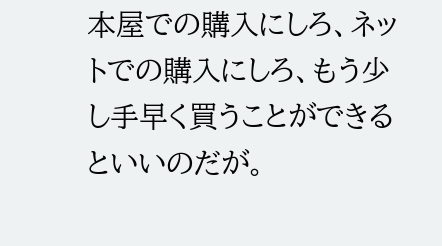本屋での購入にしろ、ネットでの購入にしろ、もう少し手早く買うことができるといいのだが。